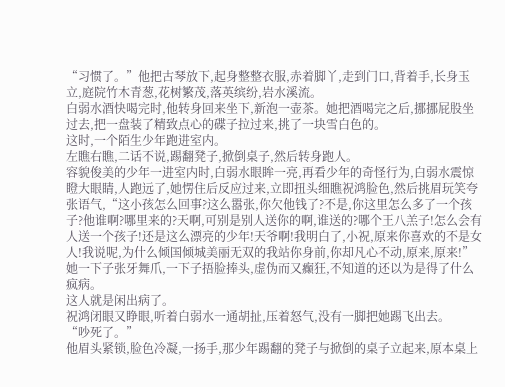“习惯了。”他把古琴放下,起身整整衣服,赤着脚丫,走到门口,背着手,长身玉立,庭院竹木青葱,花树繁茂,落英缤纷,岩水溪流。
白弱水酒快喝完时,他转身回来坐下,新泡一壶茶。她把酒喝完之后,挪挪屁股坐过去,把一盘装了精致点心的碟子拉过来,挑了一块雪白色的。
这时,一个陌生少年跑进室内。
左瞧右瞧,二话不说,踢翻凳子,掀倒桌子,然后转身跑人。
容貌俊美的少年一进室内时,白弱水眼眸一亮,再看少年的奇怪行为,白弱水震惊瞪大眼睛,人跑远了,她愣住后反应过来,立即扭头细瞧祝鸿脸色,然后挑眉玩笑夸张语气,“这小孩怎么回事?这么嚣张,你欠他钱了?不是,你这里怎么多了一个孩子?他谁啊?哪里来的?天啊,可别是别人送你的啊,谁送的?哪个王八羔子!怎么会有人送一个孩子!还是这么漂亮的少年!天爷啊!我明白了,小祝,原来你喜欢的不是女人!我说呢,为什么倾国倾城美丽无双的我站你身前,你却凡心不动,原来,原来!”她一下子张牙舞爪,一下子捂脸捧头,虚伪而又癫狂,不知道的还以为是得了什么疯病。
这人就是闲出病了。
祝鸿闭眼又睁眼,听着白弱水一通胡扯,压着怒气,没有一脚把她踢飞出去。
“吵死了。”
他眉头紧锁,脸色冷凝,一扬手,那少年踢翻的凳子与掀倒的桌子立起来,原本桌上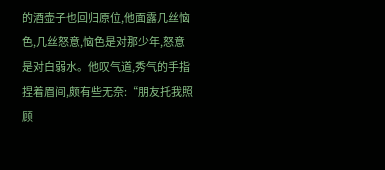的酒壶子也回归原位,他面露几丝恼色,几丝怒意,恼色是对那少年,怒意是对白弱水。他叹气道,秀气的手指捏着眉间,颇有些无奈:“朋友托我照顾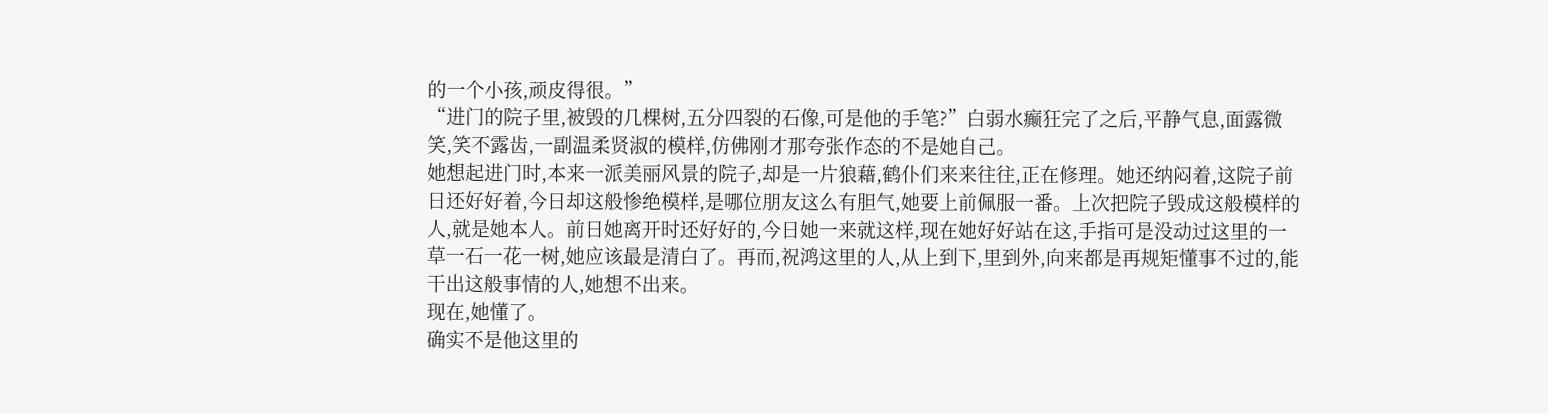的一个小孩,顽皮得很。”
“进门的院子里,被毁的几棵树,五分四裂的石像,可是他的手笔?”白弱水癫狂完了之后,平静气息,面露微笑,笑不露齿,一副温柔贤淑的模样,仿佛刚才那夸张作态的不是她自己。
她想起进门时,本来一派美丽风景的院子,却是一片狼藉,鹤仆们来来往往,正在修理。她还纳闷着,这院子前日还好好着,今日却这般惨绝模样,是哪位朋友这么有胆气,她要上前佩服一番。上次把院子毁成这般模样的人,就是她本人。前日她离开时还好好的,今日她一来就这样,现在她好好站在这,手指可是没动过这里的一草一石一花一树,她应该最是清白了。再而,祝鸿这里的人,从上到下,里到外,向来都是再规矩懂事不过的,能干出这般事情的人,她想不出来。
现在,她懂了。
确实不是他这里的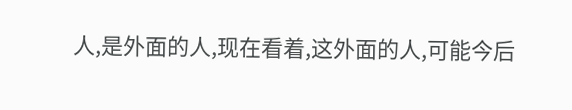人,是外面的人,现在看着,这外面的人,可能今后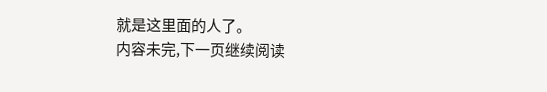就是这里面的人了。
内容未完,下一页继续阅读